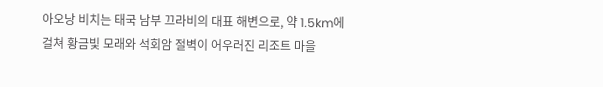아오낭 비치는 태국 남부 끄라비의 대표 해변으로, 약 1.5km에 걸쳐 황금빛 모래와 석회암 절벽이 어우러진 리조트 마을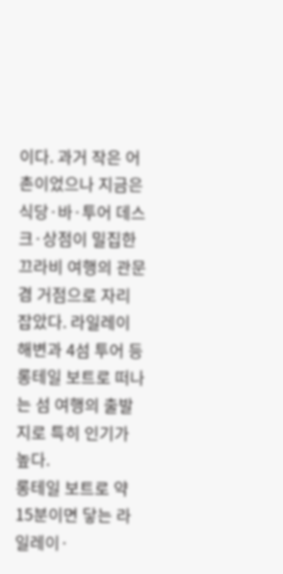이다. 과거 작은 어촌이었으나 지금은 식당·바·투어 데스크·상점이 밀집한 끄라비 여행의 관문 겸 거점으로 자리 잡았다. 라일레이 해변과 4섬 투어 등 롱테일 보트로 떠나는 섬 여행의 출발지로 특히 인기가 높다.
롱테일 보트로 약 15분이면 닿는 라일레이·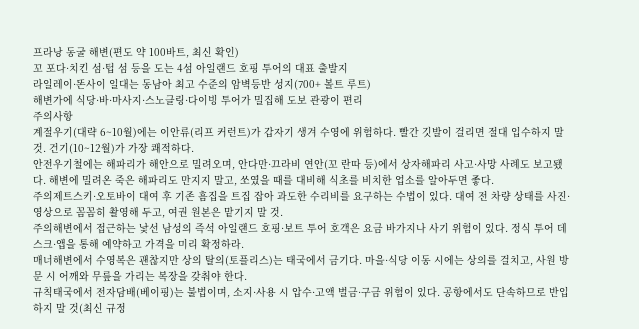프라낭 동굴 해변(편도 약 100바트, 최신 확인)
꼬 포다·치킨 섬·텁 섬 등을 도는 4섬 아일랜드 호핑 투어의 대표 출발지
라일레이·똔사이 일대는 동남아 최고 수준의 암벽등반 성지(700+ 볼트 루트)
해변가에 식당·바·마사지·스노클링·다이빙 투어가 밀집해 도보 관광이 편리
주의사항
계절우기(대략 6~10월)에는 이안류(리프 커런트)가 갑자기 생겨 수영에 위험하다. 빨간 깃발이 걸리면 절대 입수하지 말 것. 건기(10~12월)가 가장 쾌적하다.
안전우기철에는 해파리가 해안으로 밀려오며, 안다만·끄라비 연안(꼬 란따 등)에서 상자해파리 사고·사망 사례도 보고됐다. 해변에 밀려온 죽은 해파리도 만지지 말고, 쏘였을 때를 대비해 식초를 비치한 업소를 알아두면 좋다.
주의제트스키·오토바이 대여 후 기존 흠집을 트집 잡아 과도한 수리비를 요구하는 수법이 있다. 대여 전 차량 상태를 사진·영상으로 꼼꼼히 촬영해 두고, 여권 원본은 맡기지 말 것.
주의해변에서 접근하는 낯선 남성의 즉석 아일랜드 호핑·보트 투어 호객은 요금 바가지나 사기 위험이 있다. 정식 투어 데스크·앱을 통해 예약하고 가격을 미리 확정하라.
매너해변에서 수영복은 괜찮지만 상의 탈의(토플리스)는 태국에서 금기다. 마을·식당 이동 시에는 상의를 걸치고, 사원 방문 시 어깨와 무릎을 가리는 복장을 갖춰야 한다.
규칙태국에서 전자담배(베이핑)는 불법이며, 소지·사용 시 압수·고액 벌금·구금 위험이 있다. 공항에서도 단속하므로 반입하지 말 것(최신 규정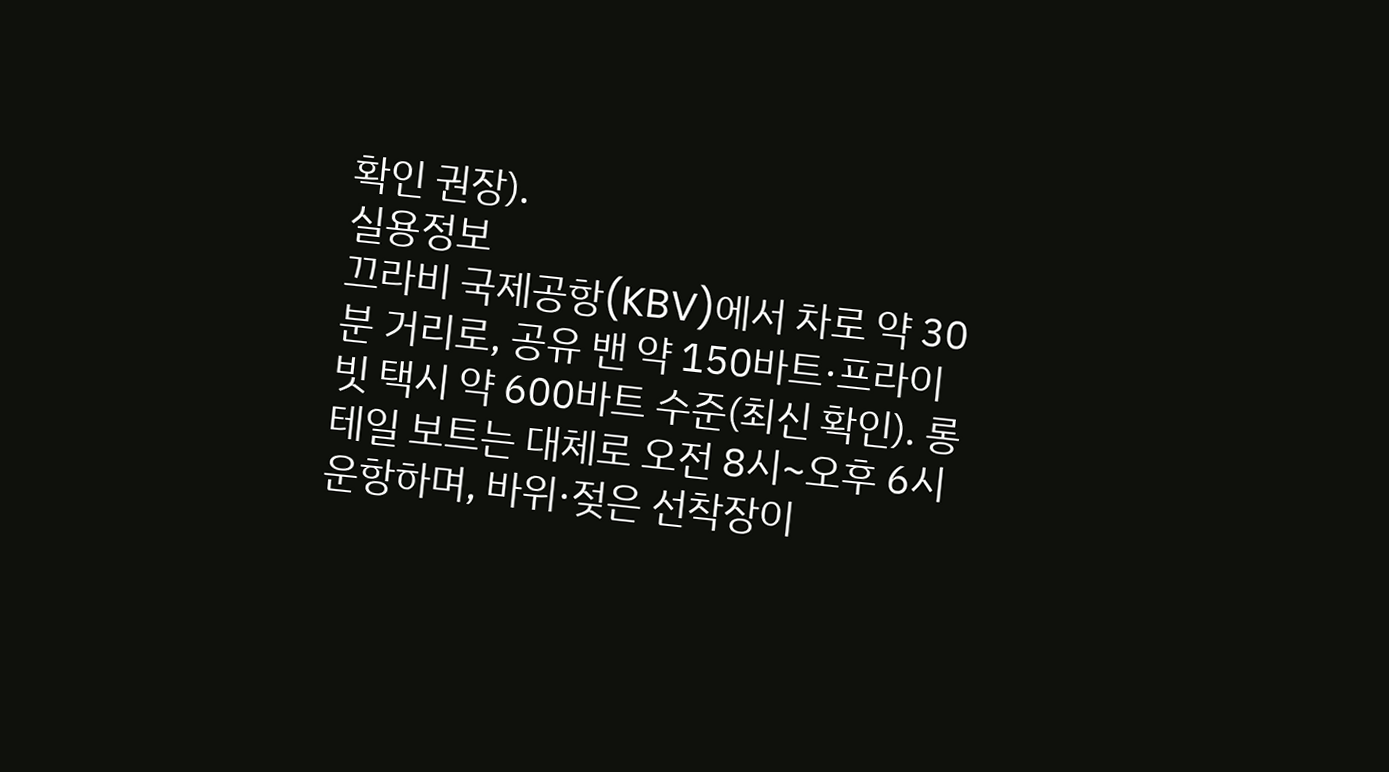확인 권장).
실용정보
끄라비 국제공항(KBV)에서 차로 약 30분 거리로, 공유 밴 약 150바트·프라이빗 택시 약 600바트 수준(최신 확인). 롱테일 보트는 대체로 오전 8시~오후 6시 운항하며, 바위·젖은 선착장이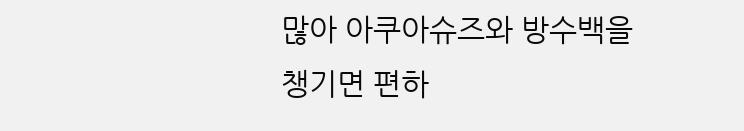많아 아쿠아슈즈와 방수백을 챙기면 편하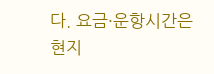다. 요금·운항시간은 현지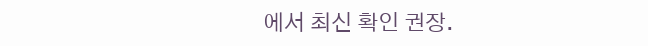에서 최신 확인 권장.